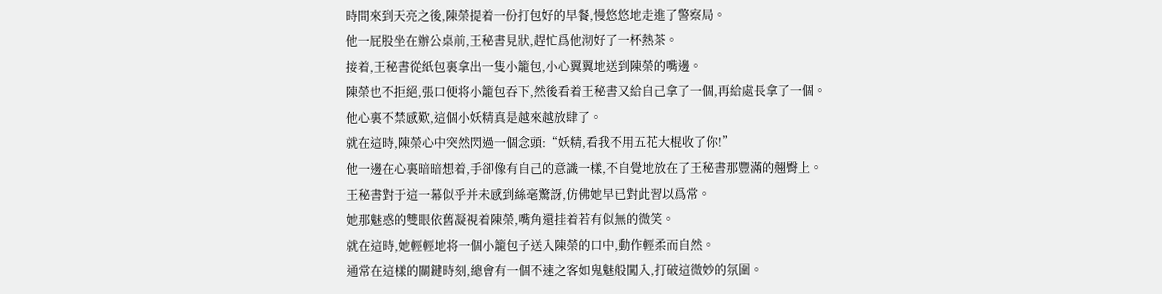時間來到天亮之後,陳榮提着一份打包好的早餐,慢悠悠地走進了警察局。
他一屁股坐在辦公桌前,王秘書見狀,趕忙爲他沏好了一杯熱茶。
接着,王秘書從紙包裏拿出一隻小籠包,小心翼翼地送到陳榮的嘴邊。
陳榮也不拒絕,張口便将小籠包吞下,然後看着王秘書又給自己拿了一個,再給處長拿了一個。
他心裏不禁感歎,這個小妖精真是越來越放肆了。
就在這時,陳榮心中突然閃過一個念頭:“妖精,看我不用五花大棍收了你!”
他一邊在心裏暗暗想着,手卻像有自己的意識一樣,不自覺地放在了王秘書那豐滿的翹臀上。
王秘書對于這一幕似乎并未感到絲毫驚訝,仿佛她早已對此習以爲常。
她那魅惑的雙眼依舊凝視着陳榮,嘴角還挂着若有似無的微笑。
就在這時,她輕輕地将一個小籠包子送入陳榮的口中,動作輕柔而自然。
通常在這樣的關鍵時刻,總會有一個不速之客如鬼魅般闖入,打破這微妙的氛圍。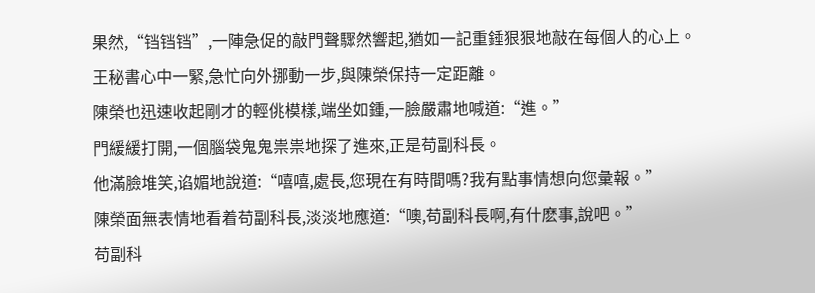果然,“铛铛铛”,一陣急促的敲門聲驟然響起,猶如一記重錘狠狠地敲在每個人的心上。
王秘書心中一緊,急忙向外挪動一步,與陳榮保持一定距離。
陳榮也迅速收起剛才的輕佻模樣,端坐如鍾,一臉嚴肅地喊道:“進。”
門緩緩打開,一個腦袋鬼鬼祟祟地探了進來,正是苟副科長。
他滿臉堆笑,谄媚地說道:“嘻嘻,處長,您現在有時間嗎?我有點事情想向您彙報。”
陳榮面無表情地看着苟副科長,淡淡地應道:“噢,苟副科長啊,有什麽事,說吧。”
苟副科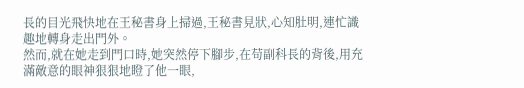長的目光飛快地在王秘書身上掃過,王秘書見狀,心知肚明,連忙識趣地轉身走出門外。
然而,就在她走到門口時,她突然停下腳步,在苟副科長的背後,用充滿敵意的眼神狠狠地瞪了他一眼,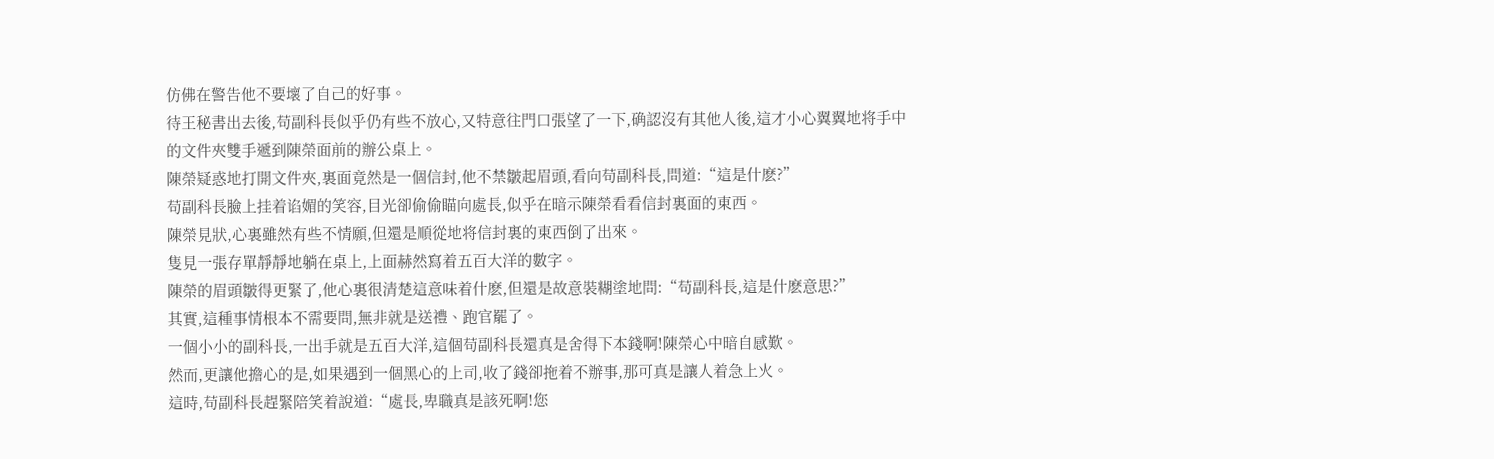仿佛在警告他不要壞了自己的好事。
待王秘書出去後,苟副科長似乎仍有些不放心,又特意往門口張望了一下,确認沒有其他人後,這才小心翼翼地将手中的文件夾雙手遞到陳榮面前的辦公桌上。
陳榮疑惑地打開文件夾,裏面竟然是一個信封,他不禁皺起眉頭,看向苟副科長,問道:“這是什麽?”
苟副科長臉上挂着谄媚的笑容,目光卻偷偷瞄向處長,似乎在暗示陳榮看看信封裏面的東西。
陳榮見狀,心裏雖然有些不情願,但還是順從地将信封裏的東西倒了出來。
隻見一張存單靜靜地躺在桌上,上面赫然寫着五百大洋的數字。
陳榮的眉頭皺得更緊了,他心裏很清楚這意味着什麽,但還是故意裝糊塗地問:“苟副科長,這是什麽意思?”
其實,這種事情根本不需要問,無非就是送禮、跑官罷了。
一個小小的副科長,一出手就是五百大洋,這個苟副科長還真是舍得下本錢啊!陳榮心中暗自感歎。
然而,更讓他擔心的是,如果遇到一個黑心的上司,收了錢卻拖着不辦事,那可真是讓人着急上火。
這時,苟副科長趕緊陪笑着說道:“處長,卑職真是該死啊!您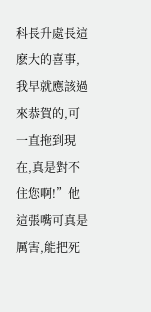科長升處長這麽大的喜事,
我早就應該過來恭賀的,可一直拖到現在,真是對不住您啊!”他這張嘴可真是厲害,能把死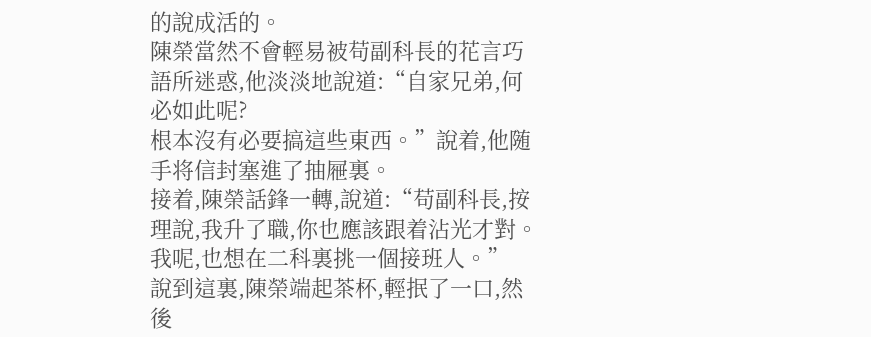的說成活的。
陳榮當然不會輕易被苟副科長的花言巧語所迷惑,他淡淡地說道:“自家兄弟,何必如此呢?
根本沒有必要搞這些東西。”說着,他随手将信封塞進了抽屜裏。
接着,陳榮話鋒一轉,說道:“苟副科長,按理說,我升了職,你也應該跟着沾光才對。我呢,也想在二科裏挑一個接班人。”
說到這裏,陳榮端起茶杯,輕抿了一口,然後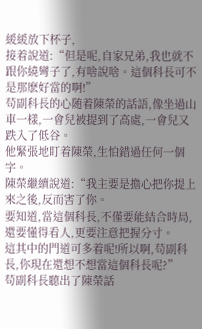緩緩放下杯子,
接着說道:“但是呢,自家兄弟,我也就不跟你繞彎子了,有啥說啥。這個科長可不是那麽好當的啊!”
苟副科長的心随着陳榮的話語,像坐過山車一樣,一會兒被提到了高處,一會兒又跌入了低谷。
他緊張地盯着陳榮,生怕錯過任何一個字。
陳榮繼續說道:“我主要是擔心把你提上來之後,反而害了你。
要知道,當這個科長,不僅要能結合時局,還要懂得看人,更要注意把握分寸。
這其中的門道可多着呢!所以啊,苟副科長,你現在還想不想當這個科長呢?”
苟副科長聽出了陳榮話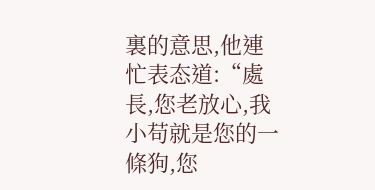裏的意思,他連忙表态道:“處長,您老放心,我小苟就是您的一條狗,您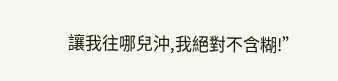讓我往哪兒沖,我絕對不含糊!”